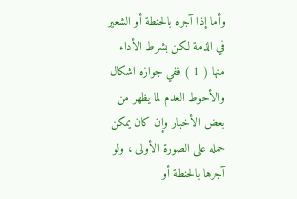وأما إذا آجره بالحنطة أو الشعير في الذمة لكن بشرط الأداء
منها ( 1 ) ففي جوازه اشكال والأحوط العدم لما يظهر من
بعض الأخبار وإن كان يمكن حمله على الصورة الأولى ، ولو
آجرها بالحنطة أو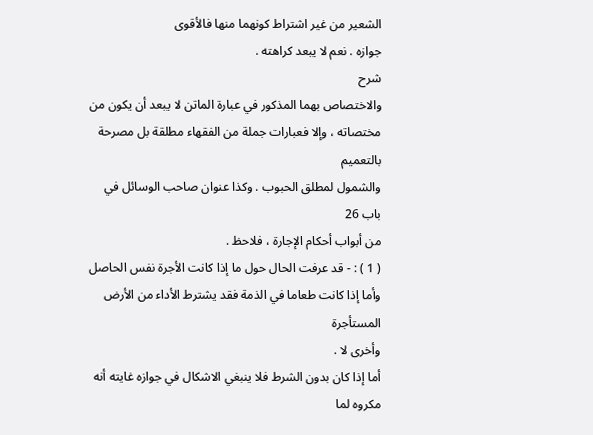الشعير من غير اشتراط كونهما منها فالأقوى
جوازه . نعم لا يبعد كراهته .
شرح
والاختصاص بهما المذكور في عبارة الماتن لا يبعد أن يكون من
مختصاته ، وإلا فعبارات جملة من الفقهاء مطلقة بل مصرحة بالتعميم
والشمول لمطلق الحبوب . وكذا عنوان صاحب الوسائل في باب 26
من أبواب أحكام الإجارة ، فلاحظ .
( 1 ) : - قد عرفت الحال حول ما إذا كانت الأجرة نفس الحاصل
وأما إذا كانت طعاما في الذمة فقد يشترط الأداء من الأرض المستأجرة
وأخرى لا .
أما إذا كان بدون الشرط فلا ينبغي الاشكال في جوازه غايته أنه
مكروه لما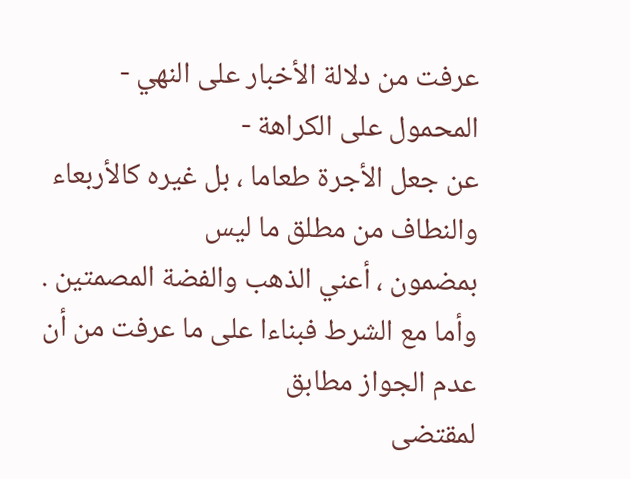عرفت من دلالة الأخبار على النهي - المحمول على الكراهة -
عن جعل الأجرة طعاما ، بل غيره كالأربعاء والنطاف من مطلق ما ليس
بمضمون ، أعني الذهب والفضة المصمتين .
وأما مع الشرط فبناءا على ما عرفت من أن عدم الجواز مطابق
لمقتضى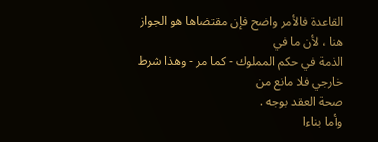القاعدة فالأمر واضح فإن مقتضاها هو الجواز هنا ، لأن ما في
الذمة في حكم المملوك - كما مر - وهذا شرط خارجي فلا مانع من
صحة العقد بوجه .
وأما بناءا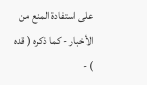على استفادة المنع من الأخبار - كما ذكره ( قده ) -